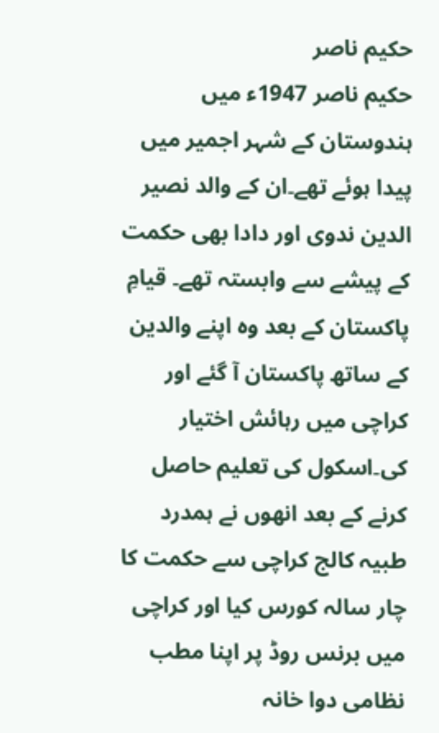حکیم ناصر
حکیم ناصر 1947ء میں ہندوستان کے شہر اجمیر میں پیدا ہوئے تھے۔ان کے والد نصیر الدین ندوی اور دادا بھی حکمت کے پیشے سے وابستہ تھے۔ قیامِ پاکستان کے بعد وہ اپنے والدین کے ساتھ پاکستان آ گئے اور کراچی میں رہائش اختیار کی۔اسکول کی تعلیم حاصل کرنے کے بعد انھوں نے ہمدرد طبیہ کالج کراچی سے حکمت کا چار سالہ کورس کیا اور کراچی میں برنس روڈ پر اپنا مطب نظامی دوا خانہ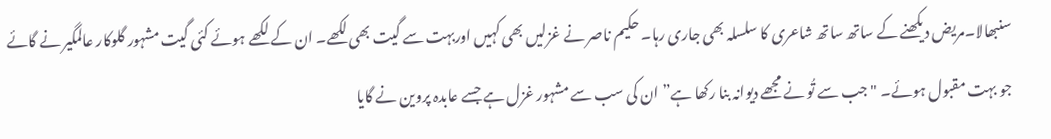سنبھالا۔مریض دیکھنے کے ساتھ ساتھ شاعری کا سلسلہ بھی جاری رہا۔ حکیم ناصر نے غزلیں بھی کہیں اوربہت سے گیت بھی لکھے۔ ان کے لکھے ہوئے کئی گیت مشہور گلوکار عالمگیر نے گائے جو بہت مقبول ہوئے۔ "جب سے تُو نے مجھے دیوانہ بنا رکھا ہے” ان کی سب سے مشہور غزل ہے جسے عابدہ پروین نے گایا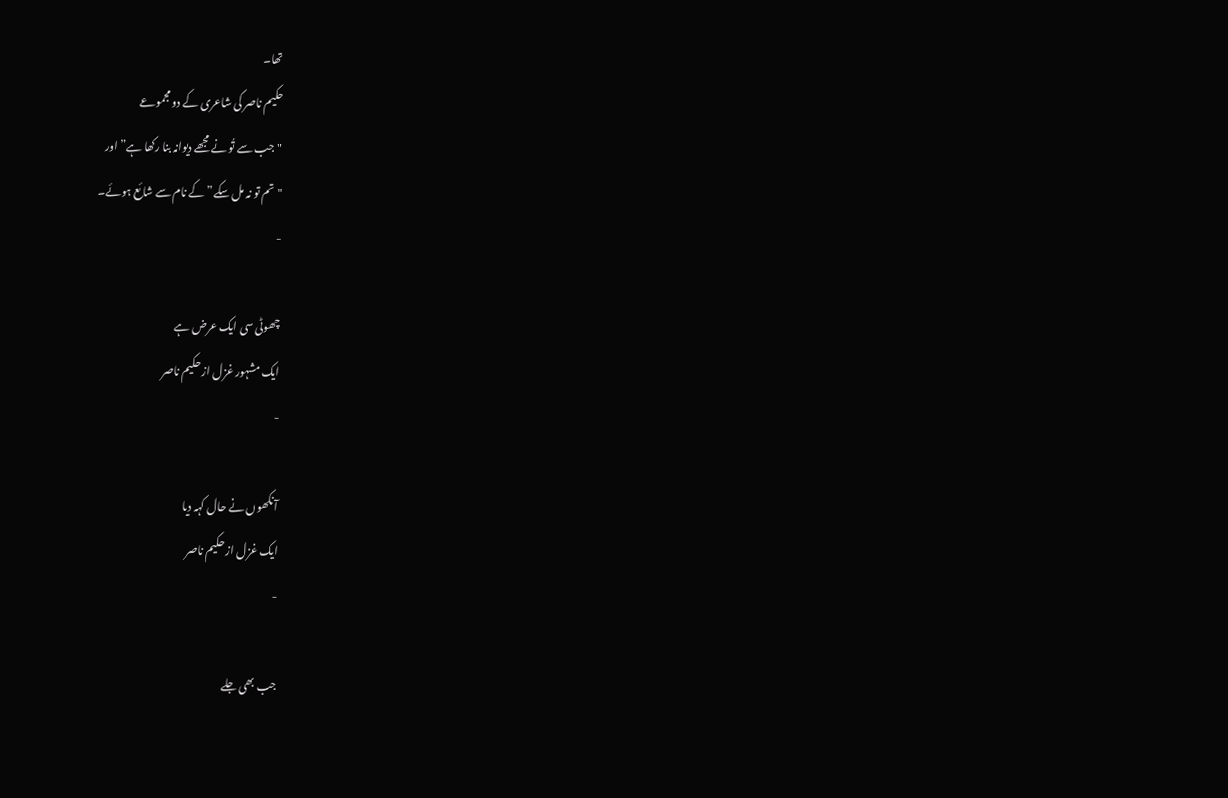تھا۔
حکیم ناصر کی شاعری کے دو مجموعے
"جب سے تُو نے مجھے دیوانہ بنا رکھا ہے” اور
"تم تو نہ مل سکے” کے نام سے شائع ہوئے۔
-

چھوٹی سی ایک عرض ہے
ایک مشہور غزل از حکیم ناصر
-

آنکھوں نے حال کہہ دیا
ایک غزل از حکیم ناصر
-

جب بھی جلے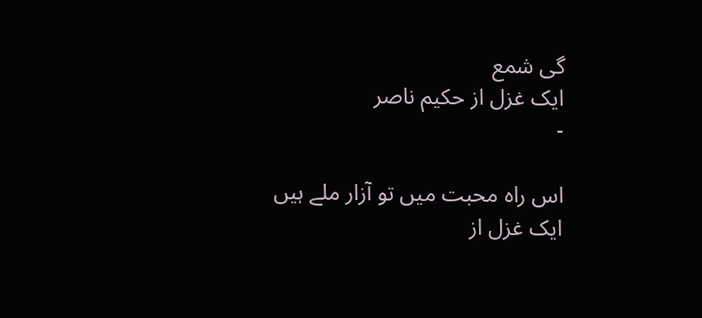گی شمع
ایک غزل از حکیم ناصر
-

اس راہ محبت میں تو آزار ملے ہیں
ایک غزل از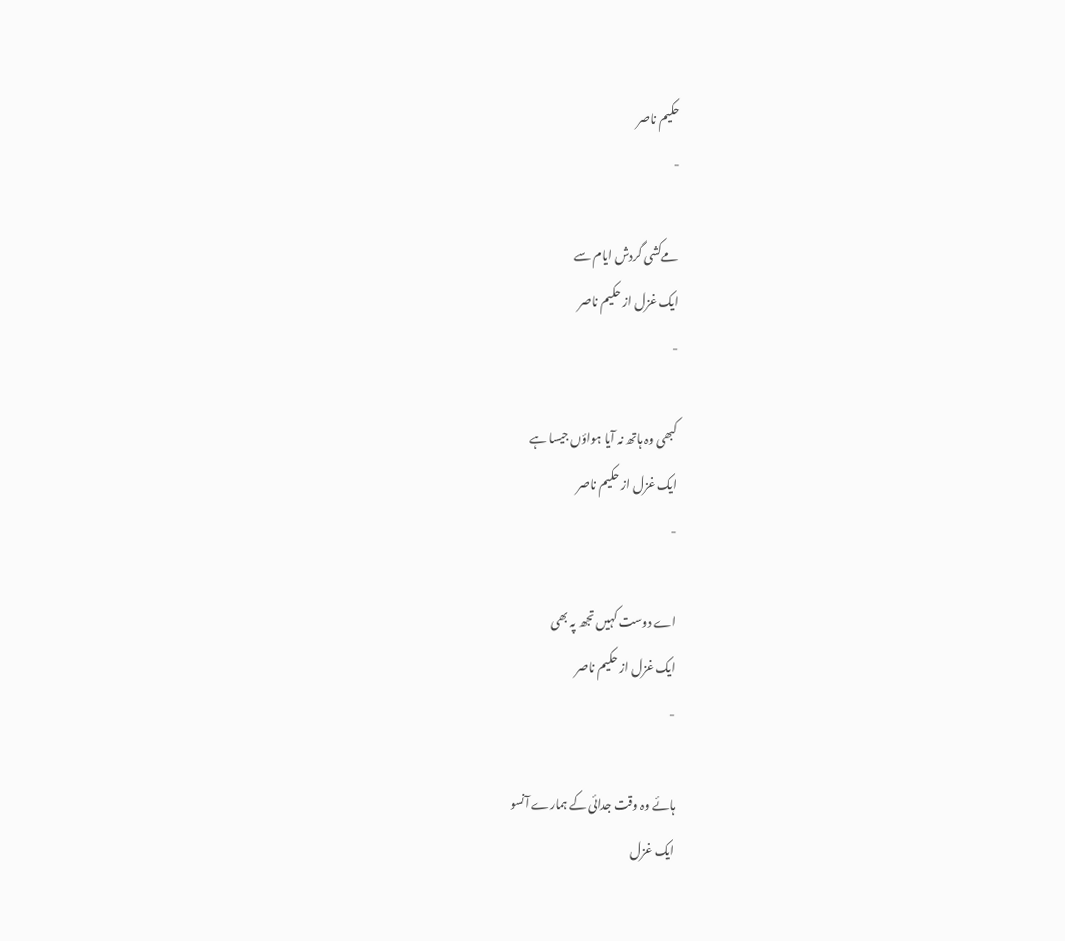حکیم ناصر
-

مےکشی گردش ایام سے
ایک غزل از حکیم ناصر
-

کبھی وہ ہاتھ نہ آیا ہواؤں جیسا ہے
ایک غزل از حکیم ناصر
-

اے دوست کہیں تجھ پہ بھی
ایک غزل از حکیم ناصر
-

ہائے وہ وقت جدائی کے ہمارے آنسو
ایک غزل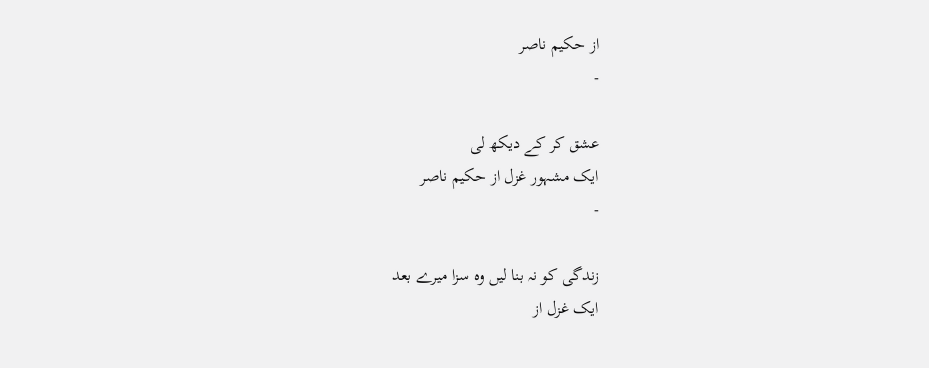از حکیم ناصر
-

عشق کر کے دیکھ لی
ایک مشہور غزل از حکیم ناصر
-

زندگی کو نہ بنا لیں وہ سزا میرے بعد
ایک غزل از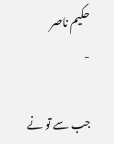حکیم ناصر
-

جب سے تو نے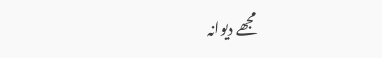مجھے دیوانہ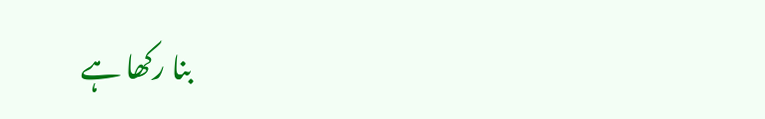بنا رکھا ہے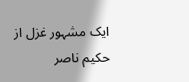ایک مشہور غزل از حکیم ناصر